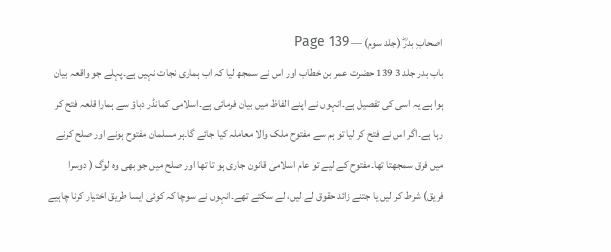اصحابِ بدرؓ (جلد سوم) — Page 139
باب بدر جلد 3 139 حضرت عمر بن خطاب اور اس نے سمجھ لیا کہ اب ہماری نجات نہیں ہے۔پہلے جو واقعہ بیان ہوا ہے یہ اسی کی تفصیل ہے۔انہوں نے اپنے الفاظ میں بیان فرمائی ہے۔اسلامی کمانڈر دباؤ سے ہمارا قلعہ فتح کر رہا ہے۔اگر اس نے فتح کر لیا تو ہم سے مفتوح ملک والا معاملہ کیا جائے گا۔ہر مسلمان مفتوح ہونے اور صلح کرنے میں فرق سمجھتا تھا۔مفتوح کے لیے تو عام اسلامی قانون جاری ہو تا تھا اور صلح میں جو بھی وہ لوگ ( دوسرا فریق) شرط کر لیں یا جتنے زائد حقوق لے لیں، لے سکتے تھے۔انہوں نے سوچا کہ کوئی ایسا طریق اختیار کرنا چاہیے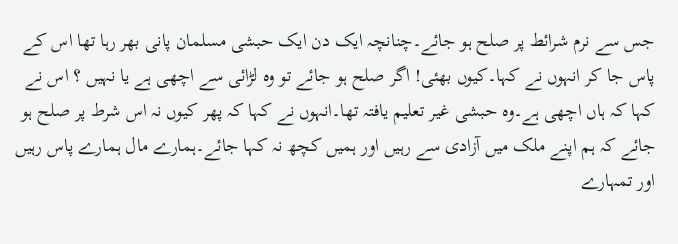جس سے نرم شرائط پر صلح ہو جائے۔چنانچہ ایک دن ایک حبشی مسلمان پانی بھر رہا تھا اس کے پاس جا کر انہوں نے کہا۔کیوں بھئی! اگر صلح ہو جائے تو وہ لڑائی سے اچھی ہے یا نہیں ؟ اس نے کہا کہ ہاں اچھی ہے۔وہ حبشی غیر تعلیم یافتہ تھا۔انہوں نے کہا کہ پھر کیوں نہ اس شرط پر صلح ہو جائے کہ ہم اپنے ملک میں آزادی سے رہیں اور ہمیں کچھ نہ کہا جائے۔ہمارے مال ہمارے پاس رہیں اور تمہارے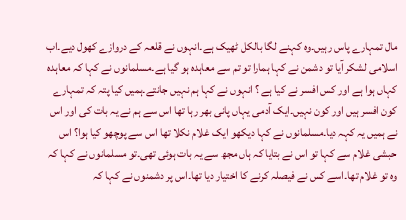مال تمہارے پاس رہیں۔وہ کہنے لگا بالکل ٹھیک ہے۔انہوں نے قلعہ کے دروازے کھول دیے۔اب اسلامی لشکر آیا تو دشمن نے کہا ہمارا تو تم سے معاہدہ ہو گیا ہے۔مسلمانوں نے کہا کہ معاہدہ کہاں ہوا ہے اور کس افسر نے کیا ہے ؟ انہوں نے کہا ہم نہیں جانتے۔ہمیں کیا پتہ کہ تمہارے کون افسر ہیں اور کون نہیں۔ایک آدمی یہاں پانی بھر رہا تھا اس سے ہم نے یہ بات کی اور اس نے ہمیں یہ کہہ دیا۔مسلمانوں نے کہا دیکھو ایک غلام نکلا تھا اس سے پوچھو کیا ہوا؟ اس حبشی غلام سے کہا تو اس نے بتایا کہ ہاں مجھ سے یہ بات ہوئی تھی۔تو مسلمانوں نے کہا کہ وہ تو غلام تھا۔اسے کس نے فیصلہ کرنے کا اختیار دیا تھا۔اس پر دشمنوں نے کہا کہ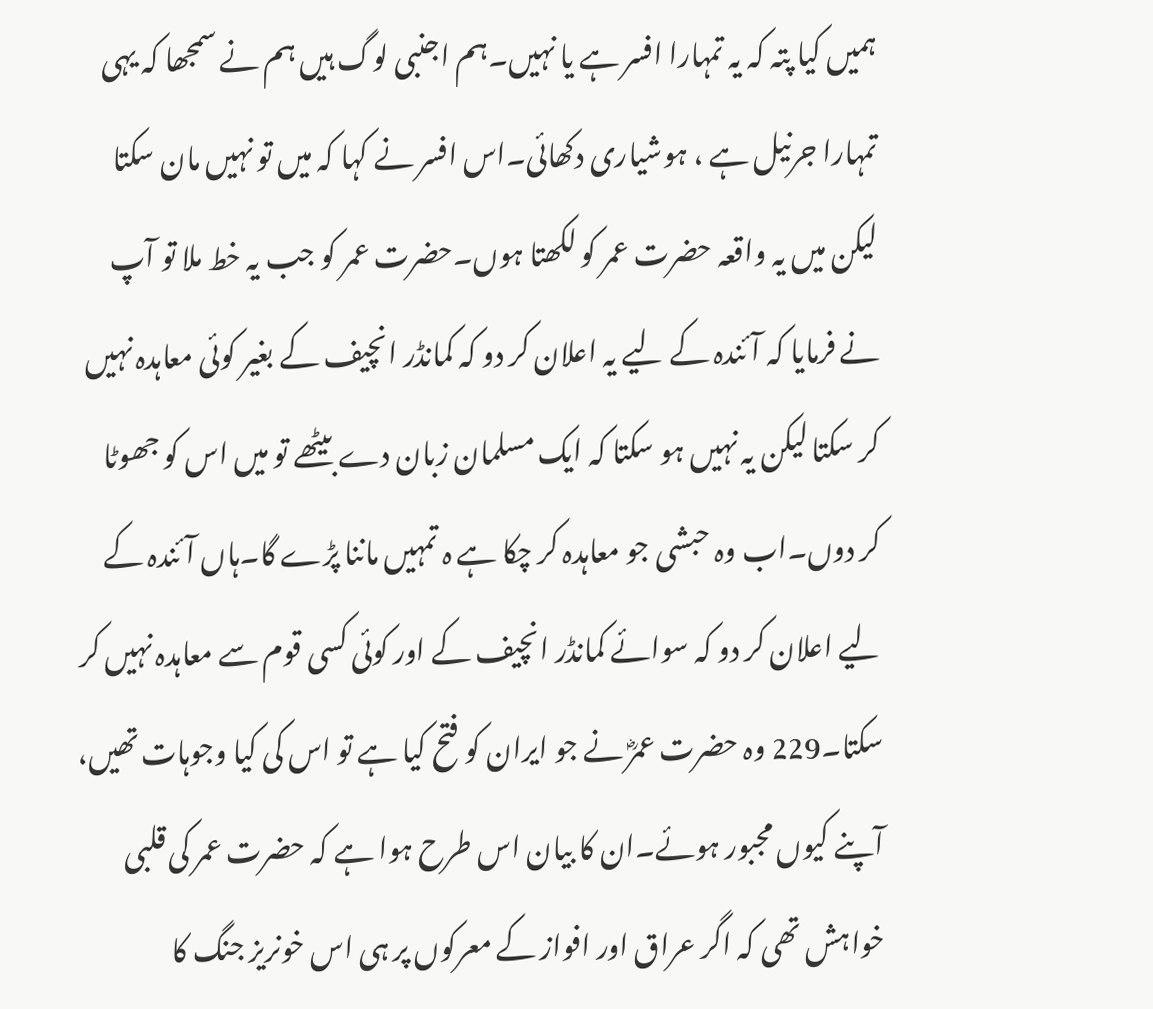ہمیں کیا پتہ کہ یہ تمہارا افسر ہے یا نہیں۔ہم اجنبی لوگ ہیں ہم نے سمجھا کہ یہی تمہارا جرنیل ہے ، ہوشیاری دکھائی۔اس افسر نے کہا کہ میں تو نہیں مان سکتا لیکن میں یہ واقعہ حضرت عمر کو لکھتا ہوں۔حضرت عمر کو جب یہ خط ملا تو آپ نے فرمایا کہ آئندہ کے لیے یہ اعلان کر دو کہ کمانڈر انچیف کے بغیر کوئی معاہدہ نہیں کر سکتا لیکن یہ نہیں ہو سکتا کہ ایک مسلمان زبان دے بیٹھے تو میں اس کو جھوٹا کر دوں۔اب وہ حبشی جو معاہدہ کر چکا ہے ہ تمہیں ماننا پڑے گا۔ہاں آئندہ کے لیے اعلان کر دو کہ سوائے کمانڈر انچیف کے اور کوئی کسی قوم سے معاہدہ نہیں کر سکتا۔229 وہ حضرت عمرؓ نے جو ایران کو فتح کیا ہے تو اس کی کیا وجوہات تھیں، آپنے کیوں مجبور ہوئے۔ان کا بیان اس طرح ہوا ہے کہ حضرت عمر کی قلبی خواہش تھی کہ اگر عراق اور افواز کے معرکوں پر ہی اس خونریز جنگ کا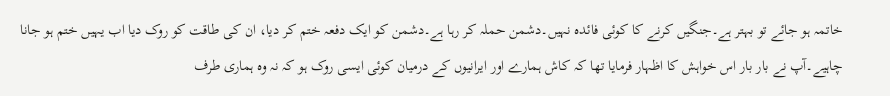خاتمہ ہو جائے تو بہتر ہے۔جنگیں کرنے کا کوئی فائدہ نہیں۔دشمن حملہ کر رہا ہے۔دشمن کو ایک دفعہ ختم کر دیا، ان کی طاقت کو روک دیا اب یہیں ختم ہو جانا چاہیے۔آپ نے بار بار اس خواہش کا اظہار فرمایا تھا کہ کاش ہمارے اور ایرانیوں کے درمیان کوئی ایسی روک ہو کہ نہ وہ ہماری طرف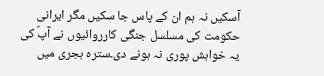آسکیں نہ ہم ان کے پاس جا سکیں مگر ایرانی حکومت کی مسلسل جنگی کارروائیوں نے آپؐ کی یہ خواہش پوری نہ ہونے دی۔سترہ ہجری میں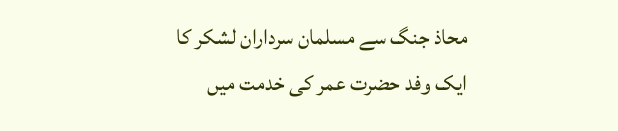محاذ جنگ سے مسلمان سرداران لشکر کا ایک وفد حضرت عمر کی خدمت میں